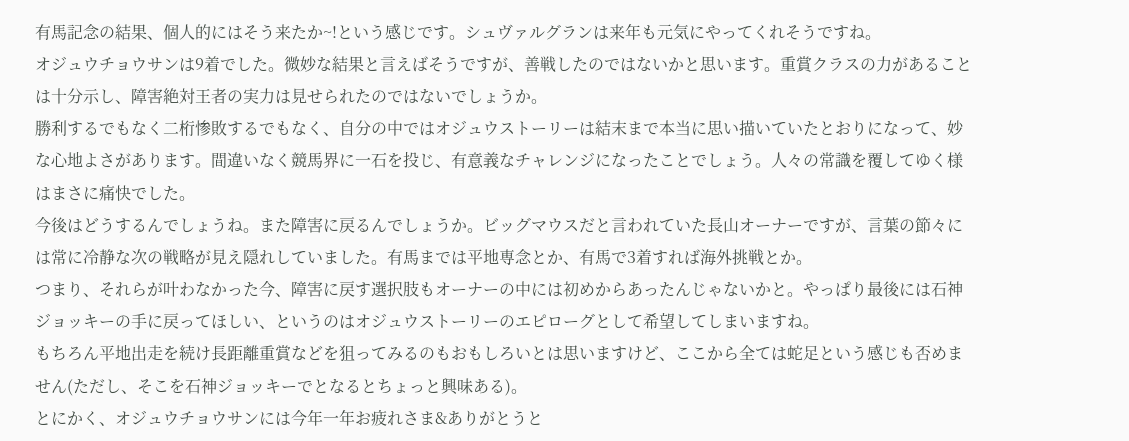有馬記念の結果、個人的にはそう来たか~!という感じです。シュヴァルグランは来年も元気にやってくれそうですね。
オジュウチョウサンは9着でした。微妙な結果と言えばそうですが、善戦したのではないかと思います。重賞クラスの力があることは十分示し、障害絶対王者の実力は見せられたのではないでしょうか。
勝利するでもなく二桁惨敗するでもなく、自分の中ではオジュウストーリーは結末まで本当に思い描いていたとおりになって、妙な心地よさがあります。間違いなく競馬界に一石を投じ、有意義なチャレンジになったことでしょう。人々の常識を覆してゆく様はまさに痛快でした。
今後はどうするんでしょうね。また障害に戻るんでしょうか。ビッグマウスだと言われていた長山オーナーですが、言葉の節々には常に冷静な次の戦略が見え隠れしていました。有馬までは平地専念とか、有馬で3着すれば海外挑戦とか。
つまり、それらが叶わなかった今、障害に戻す選択肢もオーナーの中には初めからあったんじゃないかと。やっぱり最後には石神ジョッキーの手に戻ってほしい、というのはオジュウストーリーのエピローグとして希望してしまいますね。
もちろん平地出走を続け長距離重賞などを狙ってみるのもおもしろいとは思いますけど、ここから全ては蛇足という感じも否めません(ただし、そこを石神ジョッキーでとなるとちょっと興味ある)。
とにかく、オジュウチョウサンには今年一年お疲れさま&ありがとうと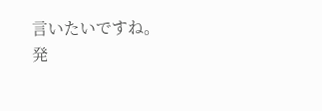言いたいですね。
発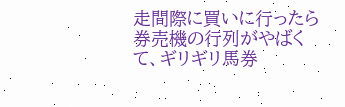走間際に買いに行ったら券売機の行列がやばくて、ギリギリ馬券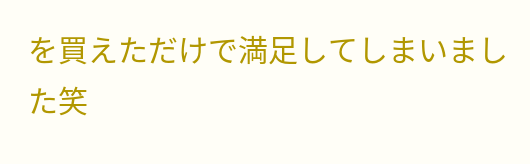を買えただけで満足してしまいました笑